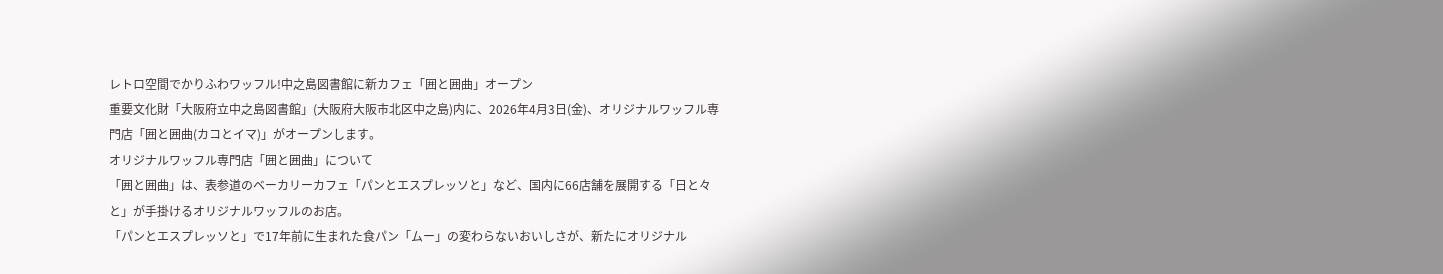レトロ空間でかりふわワッフル!中之島図書館に新カフェ「囲と囲曲」オープン
重要文化財「大阪府立中之島図書館」(大阪府大阪市北区中之島)内に、2026年4月3日(金)、オリジナルワッフル専門店「囲と囲曲(カコとイマ)」がオープンします。
オリジナルワッフル専門店「囲と囲曲」について
「囲と囲曲」は、表参道のベーカリーカフェ「パンとエスプレッソと」など、国内に66店舗を展開する「日と々と」が手掛けるオリジナルワッフルのお店。
「パンとエスプレッソと」で17年前に生まれた食パン「ムー」の変わらないおいしさが、新たにオリジナル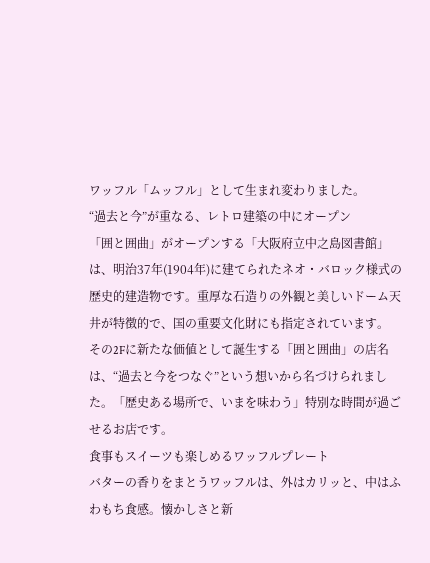ワッフル「ムッフル」として生まれ変わりました。
“過去と今”が重なる、レトロ建築の中にオープン
「囲と囲曲」がオープンする「大阪府立中之島図書館」は、明治37年(1904年)に建てられたネオ・バロック様式の歴史的建造物です。重厚な石造りの外観と美しいドーム天井が特徴的で、国の重要文化財にも指定されています。
その2Fに新たな価値として誕生する「囲と囲曲」の店名は、“過去と今をつなぐ”という想いから名づけられました。「歴史ある場所で、いまを味わう」特別な時間が過ごせるお店です。
食事もスイーツも楽しめるワッフルプレート
バターの香りをまとうワッフルは、外はカリッと、中はふわもち食感。懐かしさと新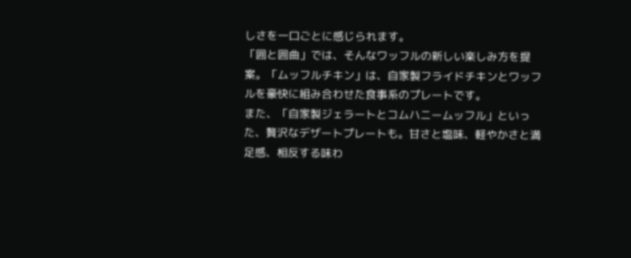しさを一口ごとに感じられます。
「囲と囲曲」では、そんなワッフルの新しい楽しみ方を提案。「ムッフルチキン」は、自家製フライドチキンとワッフルを豪快に組み合わせた食事系のプレートです。
また、「自家製ジェラートとコムハニームッフル」といった、贅沢なデザートプレートも。甘さと塩味、軽やかさと満足感、相反する味わ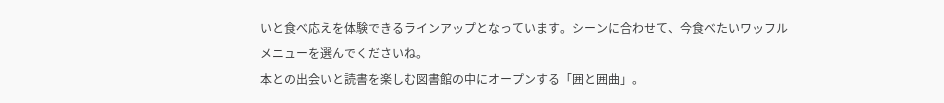いと食べ応えを体験できるラインアップとなっています。シーンに合わせて、今食べたいワッフルメニューを選んでくださいね。
本との出会いと読書を楽しむ図書館の中にオープンする「囲と囲曲」。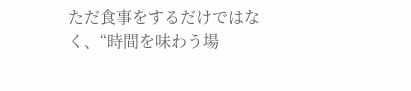ただ食事をするだけではなく、“時間を味わう場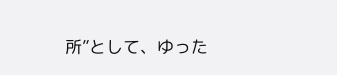所”として、ゆった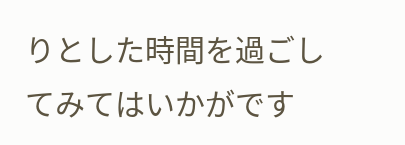りとした時間を過ごしてみてはいかがです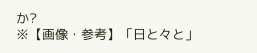か?
※【画像・参考】「日と々と」